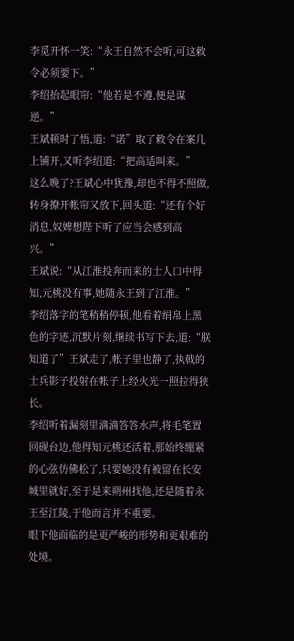李觅开怀一笑:“永王自然不会听,可这敕令必须要下。”
李绍抬起眼帘:“他若是不遵,便是谋逆。”
王斌顿时了悟,道:“诺”取了敕令在案几上铺开,又听李绍道:“把高适叫来。”
这么晚了?王斌心中犹豫,却也不得不照做,转身撩开帐帘又放下,回头道:“还有个好消息,奴婢想陛下听了应当会感到高兴。”
王斌说:“从江淮投奔而来的士人口中得知,元桃没有事,她随永王到了江淮。”
李绍落字的笔稍稍停顿,他看着绢帛上黑色的字迹,沉默片刻,继续书写下去,道:“朕知道了”王斌走了,帐子里也静了,执戟的士兵影子投射在帐子上经火光一照拉得狭长。
李绍听着漏刻里滴滴答答水声,将毛笔置回砚台边,他得知元桃还活着,那始终绷紧的心弦仿佛松了,只要她没有被留在长安城里就好,至于是来朔州找他,还是随着永王至江陵,于他而言并不重要。
眼下他面临的是更严峻的形势和更艰难的处境。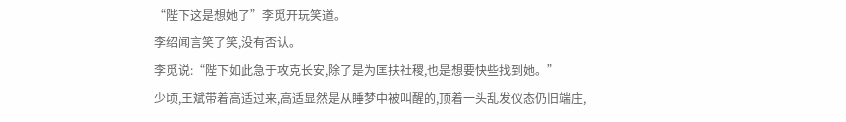“陛下这是想她了”李觅开玩笑道。
李绍闻言笑了笑,没有否认。
李觅说:“陛下如此急于攻克长安,除了是为匡扶社稷,也是想要快些找到她。”
少顷,王斌带着高适过来,高适显然是从睡梦中被叫醒的,顶着一头乱发仪态仍旧端庄,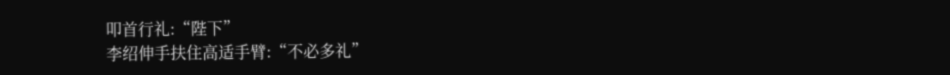叩首行礼:“陛下”
李绍伸手扶住高适手臂:“不必多礼”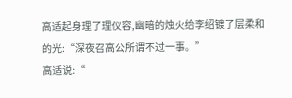高适起身理了理仪容,幽暗的烛火给李绍镀了层柔和的光:“深夜召高公所谓不过一事。”
高适说:“